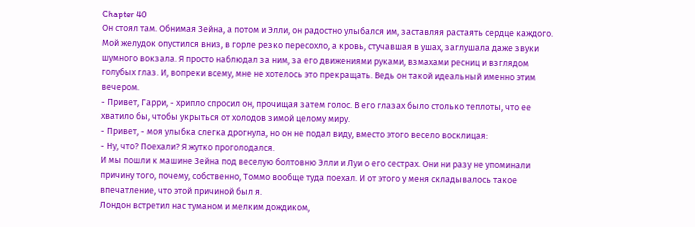Chapter 40
Он стоял там. Обнимая Зейна, а потом и Элли, он радостно улыбался им, заставляя растаять сердце каждого. Мой желудок опустился вниз, в горле резко пересохло, а кровь, стучавшая в ушах, заглушала даже звуки шумного вокзала. Я просто наблюдал за ним, за его движениями руками, взмахами ресниц и взглядом голубых глаз. И, вопреки всему, мне не хотелось это прекращать. Ведь он такой идеальный именно этим вечером.
- Привет, Гарри, - хрипло спросил он, прочищая затем голос. В его глазах было столько теплоты, что ее хватило бы, чтобы укрыться от холодов зимой целому миру.
- Привет, - моя улыбка слегка дрогнула, но он не подал виду, вместо этого весело восклицая:
- Ну, что? Поехали? Я жутко проголодался.
И мы пошли к машине Зейна под веселую болтовню Элли и Луи о его сестрах. Они ни разу не упоминали причину того, почему, собственно, Томмо вообще туда поехал. И от этого у меня складывалось такое впечатление, что этой причиной был я.
Лондон встретил нас туманом и мелким дождиком,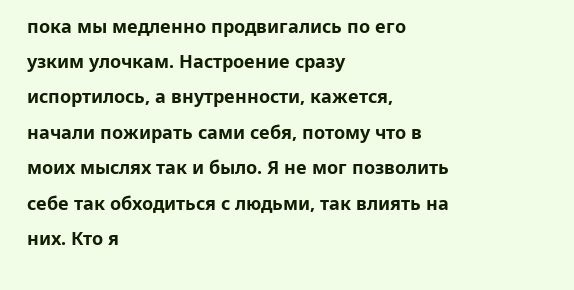пока мы медленно продвигались по его узким улочкам. Настроение сразу испортилось, а внутренности, кажется, начали пожирать сами себя, потому что в моих мыслях так и было. Я не мог позволить себе так обходиться с людьми, так влиять на них. Кто я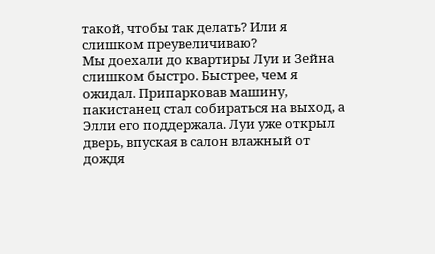такой, чтобы так делать? Или я слишком преувеличиваю?
Мы доехали до квартиры Луи и Зейна слишком быстро. Быстрее, чем я ожидал. Припарковав машину, пакистанец стал собираться на выход, а Элли его поддержала. Луи уже открыл дверь, впуская в салон влажный от дождя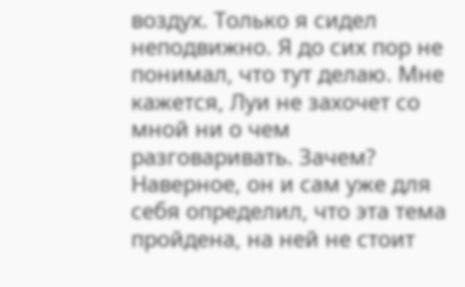воздух. Только я сидел неподвижно. Я до сих пор не понимал, что тут делаю. Мне кажется, Луи не захочет со мной ни о чем разговаривать. Зачем? Наверное, он и сам уже для себя определил, что эта тема пройдена, на ней не стоит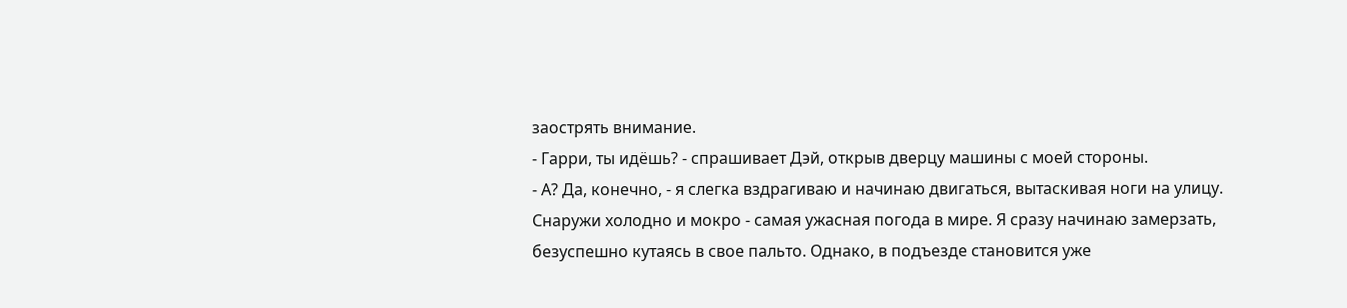заострять внимание.
- Гарри, ты идёшь? - спрашивает Дэй, открыв дверцу машины с моей стороны.
- А? Да, конечно, - я слегка вздрагиваю и начинаю двигаться, вытаскивая ноги на улицу. Снаружи холодно и мокро - самая ужасная погода в мире. Я сразу начинаю замерзать, безуспешно кутаясь в свое пальто. Однако, в подъезде становится уже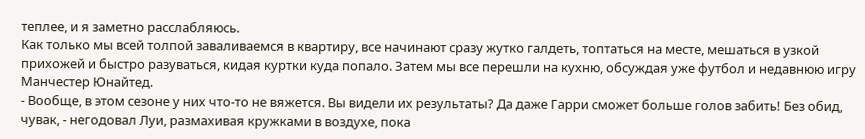теплее, и я заметно расслабляюсь.
Как только мы всей толпой заваливаемся в квартиру, все начинают сразу жутко галдеть, топтаться на месте, мешаться в узкой прихожей и быстро разуваться, кидая куртки куда попало. Затем мы все перешли на кухню, обсуждая уже футбол и недавнюю игру Манчестер Юнайтед.
- Вообще, в этом сезоне у них что-то не вяжется. Вы видели их результаты? Да даже Гарри сможет больше голов забить! Без обид, чувак, - негодовал Луи, размахивая кружками в воздухе, пока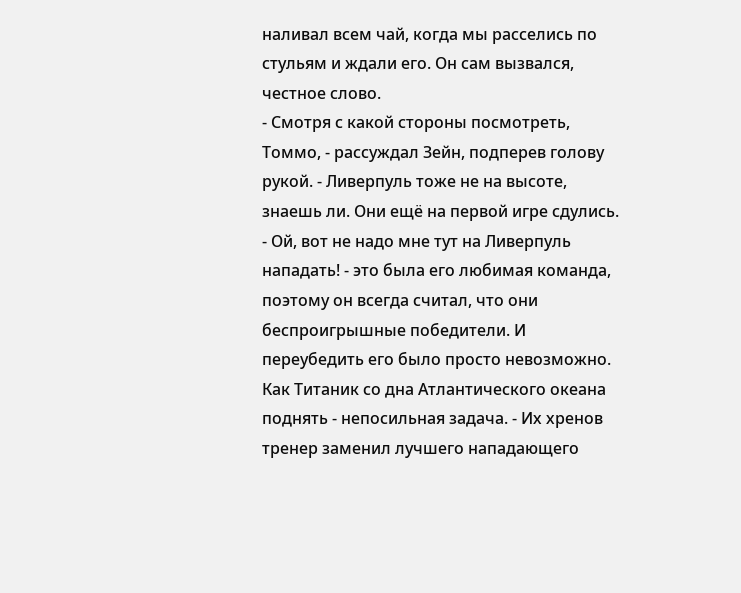наливал всем чай, когда мы расселись по стульям и ждали его. Он сам вызвался, честное слово.
- Смотря с какой стороны посмотреть, Томмо, - рассуждал Зейн, подперев голову рукой. - Ливерпуль тоже не на высоте, знаешь ли. Они ещё на первой игре сдулись.
- Ой, вот не надо мне тут на Ливерпуль нападать! - это была его любимая команда, поэтому он всегда считал, что они беспроигрышные победители. И переубедить его было просто невозможно. Как Титаник со дна Атлантического океана поднять - непосильная задача. - Их хренов тренер заменил лучшего нападающего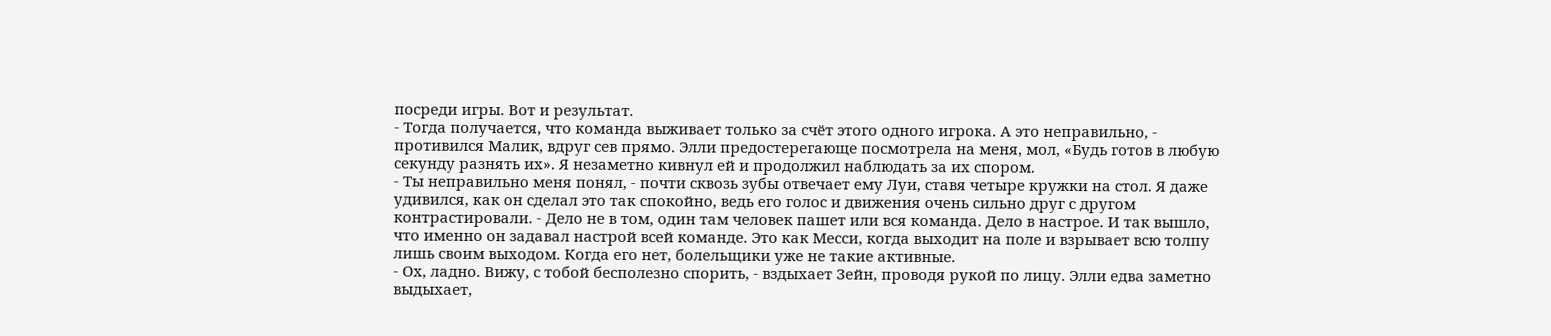посреди игры. Вот и результат.
- Тогда получается, что команда выживает только за счёт этого одного игрока. А это неправильно, - противился Малик, вдруг сев прямо. Элли предостерегающе посмотрела на меня, мол, «Будь готов в любую секунду разнять их». Я незаметно кивнул ей и продолжил наблюдать за их спором.
- Ты неправильно меня понял, - почти сквозь зубы отвечает ему Луи, ставя четыре кружки на стол. Я даже удивился, как он сделал это так спокойно, ведь его голос и движения очень сильно друг с другом контрастировали. - Дело не в том, один там человек пашет или вся команда. Дело в настрое. И так вышло, что именно он задавал настрой всей команде. Это как Месси, когда выходит на поле и взрывает всю толпу лишь своим выходом. Когда его нет, болельщики уже не такие активные.
- Ох, ладно. Вижу, с тобой бесполезно спорить, - вздыхает Зейн, проводя рукой по лицу. Элли едва заметно выдыхает,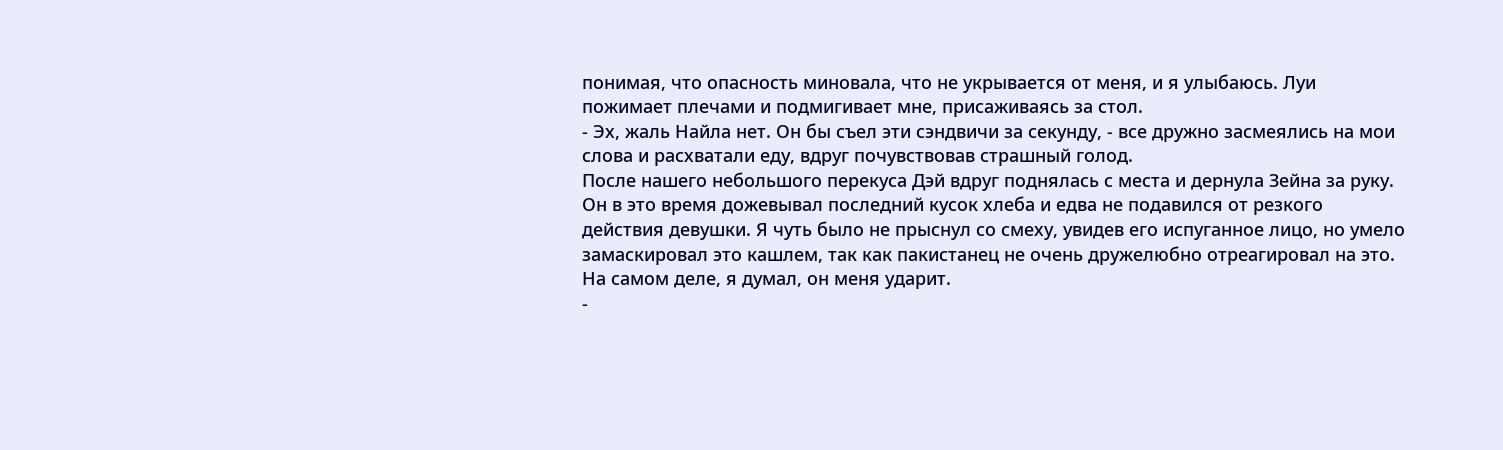понимая, что опасность миновала, что не укрывается от меня, и я улыбаюсь. Луи пожимает плечами и подмигивает мне, присаживаясь за стол.
- Эх, жаль Найла нет. Он бы съел эти сэндвичи за секунду, - все дружно засмеялись на мои слова и расхватали еду, вдруг почувствовав страшный голод.
После нашего небольшого перекуса Дэй вдруг поднялась с места и дернула Зейна за руку. Он в это время дожевывал последний кусок хлеба и едва не подавился от резкого действия девушки. Я чуть было не прыснул со смеху, увидев его испуганное лицо, но умело замаскировал это кашлем, так как пакистанец не очень дружелюбно отреагировал на это. На самом деле, я думал, он меня ударит.
-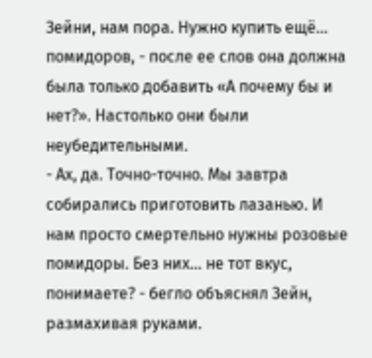Зейни, нам пора. Нужно купить ещё... помидоров, - после ее слов она должна была только добавить «А почему бы и нет?». Настолько они были неубедительными.
- Ах, да. Точно-точно. Мы завтра собирались приготовить лазанью. И нам просто смертельно нужны розовые помидоры. Без них... не тот вкус, понимаете? - бегло объяснял Зейн, размахивая руками.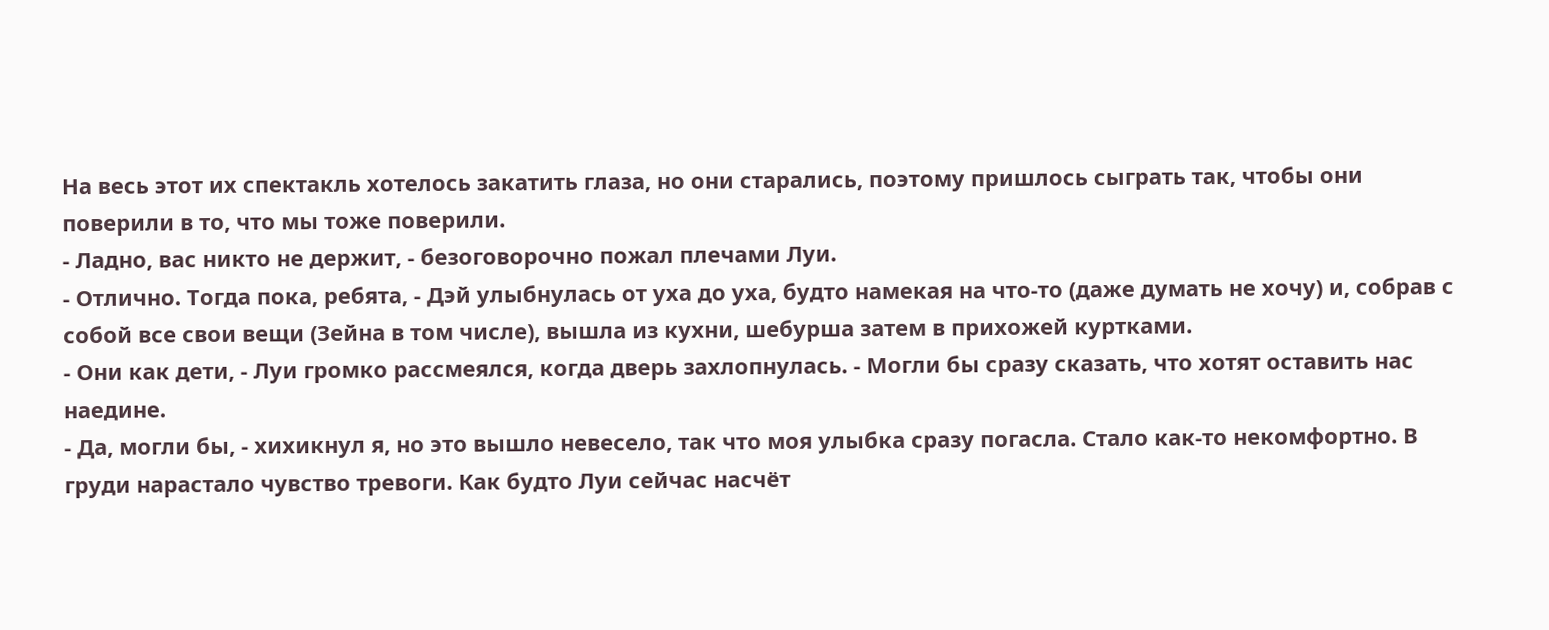На весь этот их спектакль хотелось закатить глаза, но они старались, поэтому пришлось сыграть так, чтобы они поверили в то, что мы тоже поверили.
- Ладно, вас никто не держит, - безоговорочно пожал плечами Луи.
- Отлично. Тогда пока, ребята, - Дэй улыбнулась от уха до уха, будто намекая на что-то (даже думать не хочу) и, собрав с собой все свои вещи (Зейна в том числе), вышла из кухни, шебурша затем в прихожей куртками.
- Они как дети, - Луи громко рассмеялся, когда дверь захлопнулась. - Могли бы сразу сказать, что хотят оставить нас наедине.
- Да, могли бы, - хихикнул я, но это вышло невесело, так что моя улыбка сразу погасла. Стало как-то некомфортно. В груди нарастало чувство тревоги. Как будто Луи сейчас насчёт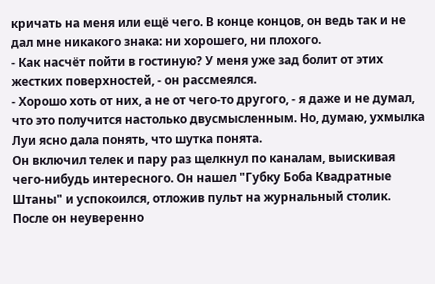кричать на меня или ещё чего. В конце концов, он ведь так и не дал мне никакого знака: ни хорошего, ни плохого.
- Как насчёт пойти в гостиную? У меня уже зад болит от этих жестких поверхностей, - он рассмеялся.
- Хорошо хоть от них, а не от чего-то другого, - я даже и не думал, что это получится настолько двусмысленным. Но, думаю, ухмылка Луи ясно дала понять, что шутка понята.
Он включил телек и пару раз щелкнул по каналам, выискивая чего-нибудь интересного. Он нашел "Губку Боба Квадратные Штаны" и успокоился, отложив пульт на журнальный столик. После он неуверенно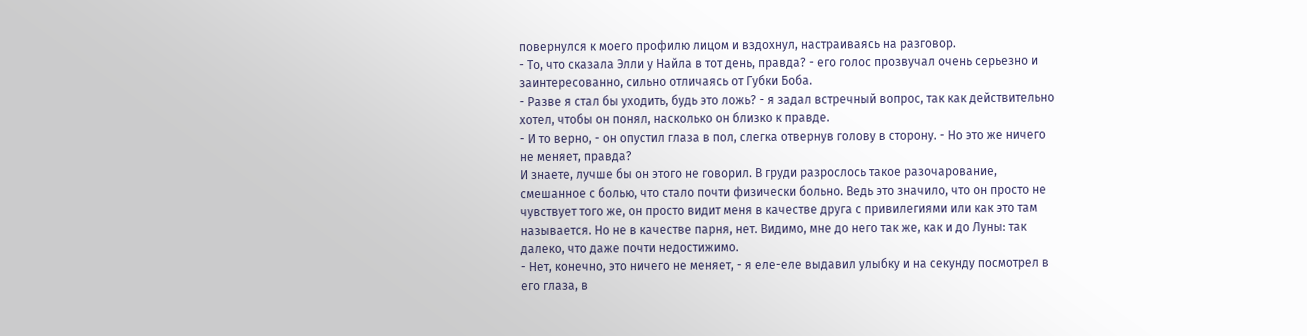повернулся к моего профилю лицом и вздохнул, настраиваясь на разговор.
- То, что сказала Элли у Найла в тот день, правда? - его голос прозвучал очень серьезно и заинтересованно, сильно отличаясь от Губки Боба.
- Разве я стал бы уходить, будь это ложь? - я задал встречный вопрос, так как действительно хотел, чтобы он понял, насколько он близко к правде.
- И то верно, - он опустил глаза в пол, слегка отвернув голову в сторону. - Но это же ничего не меняет, правда?
И знаете, лучше бы он этого не говорил. В груди разрослось такое разочарование, смешанное с болью, что стало почти физически больно. Ведь это значило, что он просто не чувствует того же, он просто видит меня в качестве друга с привилегиями или как это там называется. Но не в качестве парня, нет. Видимо, мне до него так же, как и до Луны: так далеко, что даже почти недостижимо.
- Нет, конечно, это ничего не меняет, - я еле-еле выдавил улыбку и на секунду посмотрел в его глаза, в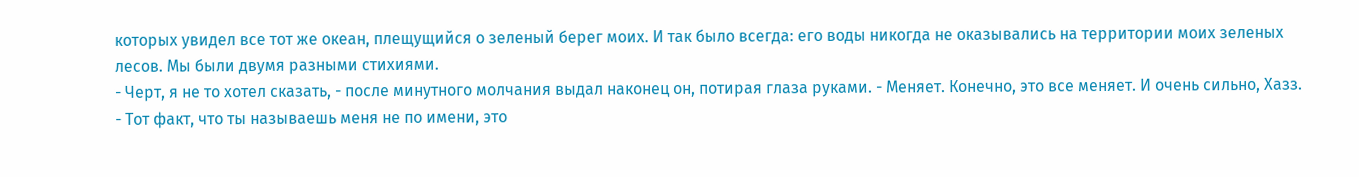которых увидел все тот же океан, плещущийся о зеленый берег моих. И так было всегда: его воды никогда не оказывались на территории моих зеленых лесов. Мы были двумя разными стихиями.
- Черт, я не то хотел сказать, - после минутного молчания выдал наконец он, потирая глаза руками. - Меняет. Конечно, это все меняет. И очень сильно, Хазз.
- Тот факт, что ты называешь меня не по имени, это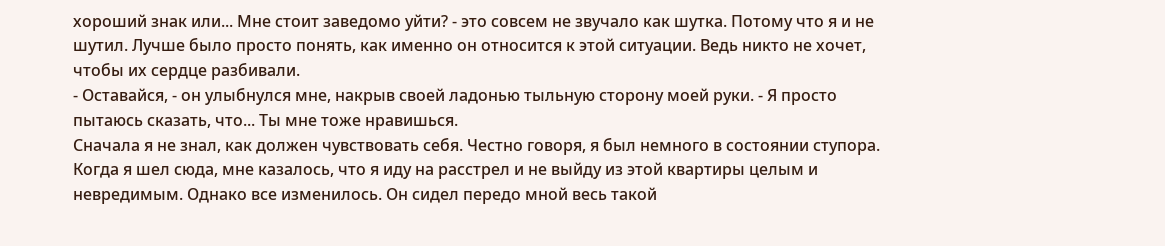хороший знак или... Мне стоит заведомо уйти? - это совсем не звучало как шутка. Потому что я и не шутил. Лучше было просто понять, как именно он относится к этой ситуации. Ведь никто не хочет, чтобы их сердце разбивали.
- Оставайся, - он улыбнулся мне, накрыв своей ладонью тыльную сторону моей руки. - Я просто пытаюсь сказать, что... Ты мне тоже нравишься.
Сначала я не знал, как должен чувствовать себя. Честно говоря, я был немного в состоянии ступора. Когда я шел сюда, мне казалось, что я иду на расстрел и не выйду из этой квартиры целым и невредимым. Однако все изменилось. Он сидел передо мной весь такой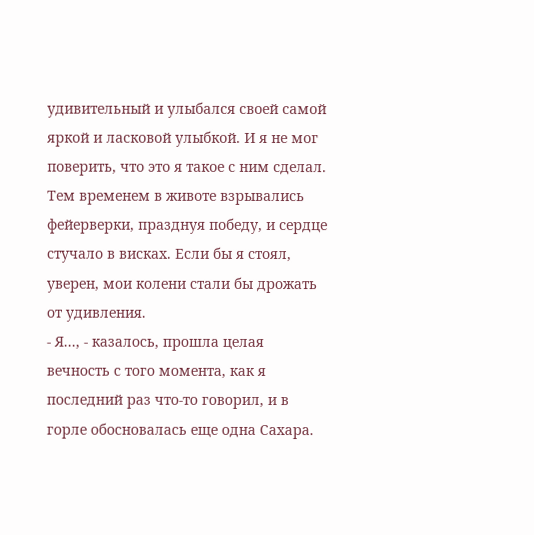удивительный и улыбался своей самой яркой и ласковой улыбкой. И я не мог поверить, что это я такое с ним сделал. Тем временем в животе взрывались фейерверки, празднуя победу, и сердце стучало в висках. Если бы я стоял, уверен, мои колени стали бы дрожать от удивления.
- Я..., - казалось, прошла целая вечность с того момента, как я последний раз что-то говорил, и в горле обосновалась еще одна Сахара.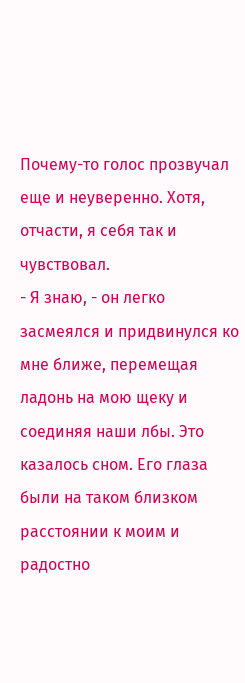Почему-то голос прозвучал еще и неуверенно. Хотя, отчасти, я себя так и чувствовал.
- Я знаю, - он легко засмеялся и придвинулся ко мне ближе, перемещая ладонь на мою щеку и соединяя наши лбы. Это казалось сном. Его глаза были на таком близком расстоянии к моим и радостно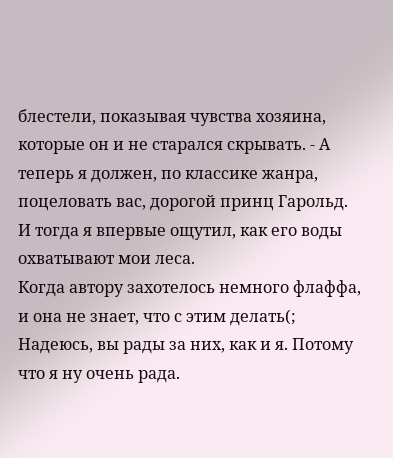блестели, показывая чувства хозяина, которые он и не старался скрывать. - А теперь я должен, по классике жанра, поцеловать вас, дорогой принц Гарольд.
И тогда я впервые ощутил, как его воды охватывают мои леса.
Когда автору захотелось немного флаффа, и она не знает, что с этим делать(; Надеюсь, вы рады за них, как и я. Потому что я ну очень рада.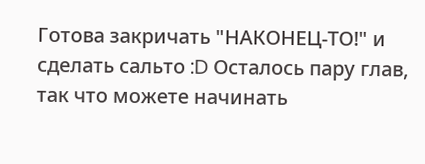Готова закричать "НАКОНЕЦ-ТО!" и сделать сальто :D Осталось пару глав, так что можете начинать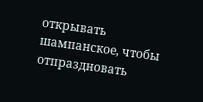открывать шампанское, чтобы отпраздновать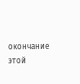окончание этой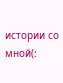истории со мной(: